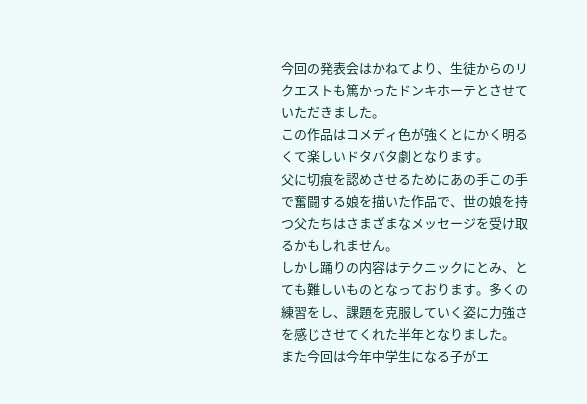今回の発表会はかねてより、生徒からのリクエストも篤かったドンキホーテとさせていただきました。
この作品はコメディ色が強くとにかく明るくて楽しいドタバタ劇となります。
父に切痕を認めさせるためにあの手この手で奮闘する娘を描いた作品で、世の娘を持つ父たちはさまざまなメッセージを受け取るかもしれません。
しかし踊りの内容はテクニックにとみ、とても難しいものとなっております。多くの練習をし、課題を克服していく姿に力強さを感じさせてくれた半年となりました。
また今回は今年中学生になる子がエ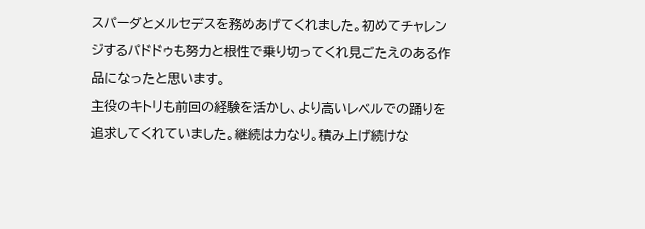スパーダとメルセデスを務めあげてくれました。初めてチャレンジするパドドゥも努力と根性で乗り切ってくれ見ごたえのある作品になったと思います。
主役のキトリも前回の経験を活かし、より高いレベルでの踊りを追求してくれていました。継続は力なり。積み上げ続けな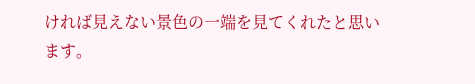ければ見えない景色の一端を見てくれたと思います。